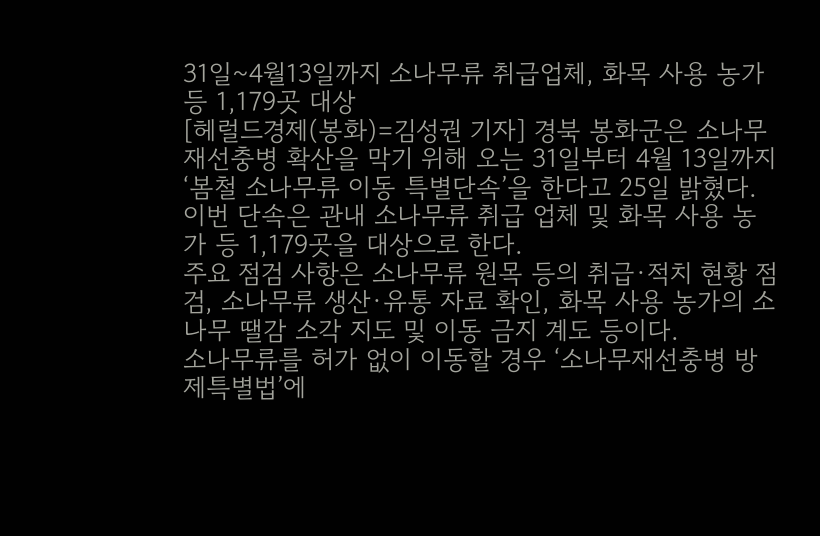31일~4월13일까지 소나무류 취급업체, 화목 사용 농가 등 1,179곳 대상
[헤럴드경제(봉화)=김성권 기자] 경북 봉화군은 소나무재선충병 확산을 막기 위해 오는 31일부터 4월 13일까지 ‘봄철 소나무류 이동 특별단속’을 한다고 25일 밝혔다.
이번 단속은 관내 소나무류 취급 업체 및 화목 사용 농가 등 1,179곳을 대상으로 한다.
주요 점검 사항은 소나무류 원목 등의 취급·적치 현황 점검, 소나무류 생산·유통 자료 확인, 화목 사용 농가의 소나무 땔감 소각 지도 및 이동 금지 계도 등이다.
소나무류를 허가 없이 이동할 경우 ‘소나무재선충병 방제특별법’에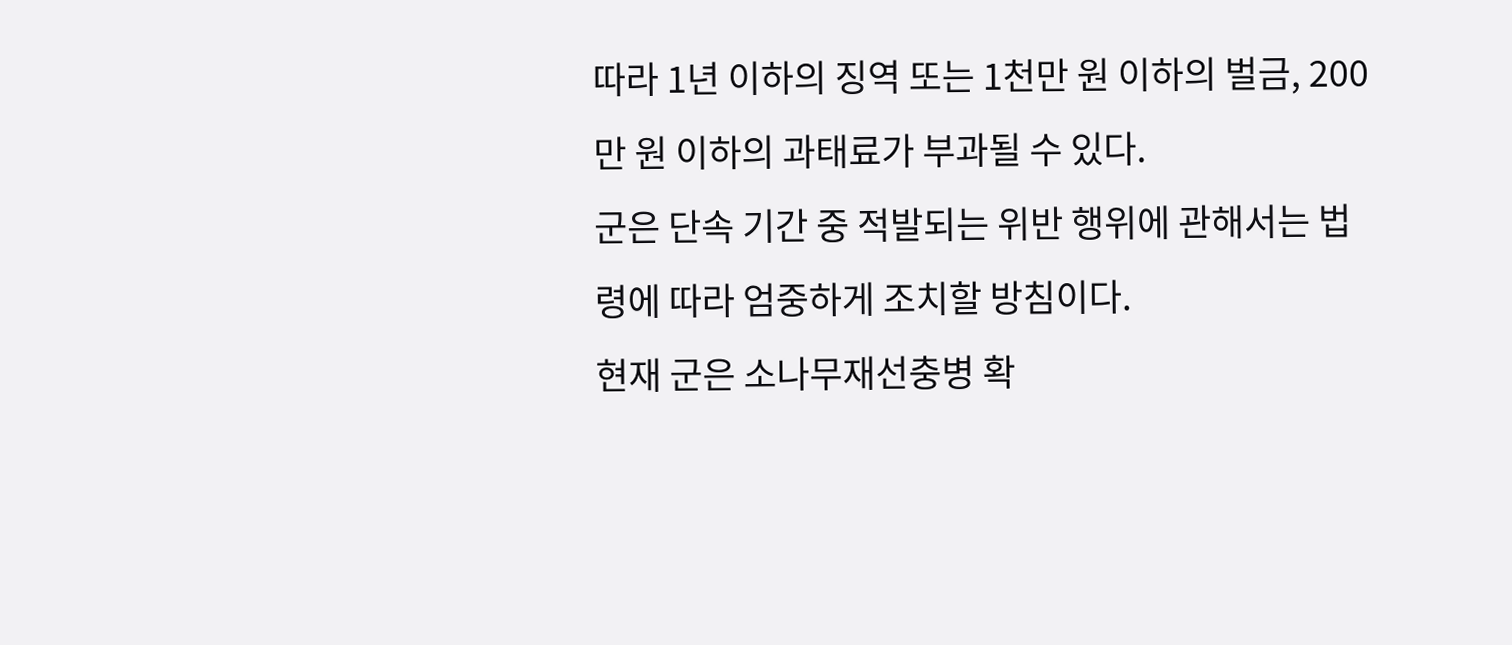따라 1년 이하의 징역 또는 1천만 원 이하의 벌금, 200만 원 이하의 과태료가 부과될 수 있다.
군은 단속 기간 중 적발되는 위반 행위에 관해서는 법령에 따라 엄중하게 조치할 방침이다.
현재 군은 소나무재선충병 확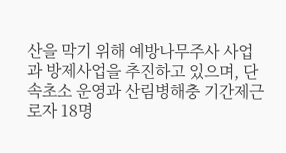산을 막기 위해 예방나무주사 사업과 방제사업을 추진하고 있으며, 단속초소 운영과 산림병해충 기간제근로자 18명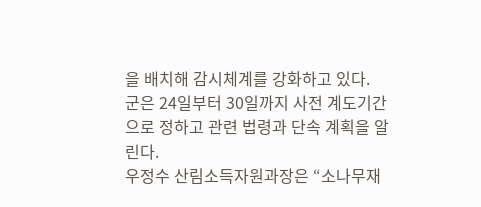을 배치해 감시체계를 강화하고 있다.
군은 24일부터 30일까지 사전 계도기간으로 정하고 관련 법령과 단속 계획을 알린다.
우정수 산림소득자원과장은 “소나무재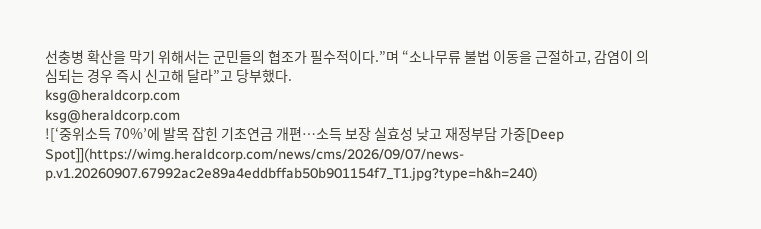선충병 확산을 막기 위해서는 군민들의 협조가 필수적이다.”며 “소나무류 불법 이동을 근절하고, 감염이 의심되는 경우 즉시 신고해 달라”고 당부했다.
ksg@heraldcorp.com
ksg@heraldcorp.com
![‘중위소득 70%’에 발목 잡힌 기초연금 개편…소득 보장 실효성 낮고 재정부담 가중[Deep Spot]](https://wimg.heraldcorp.com/news/cms/2026/09/07/news-p.v1.20260907.67992ac2e89a4eddbffab50b901154f7_T1.jpg?type=h&h=240)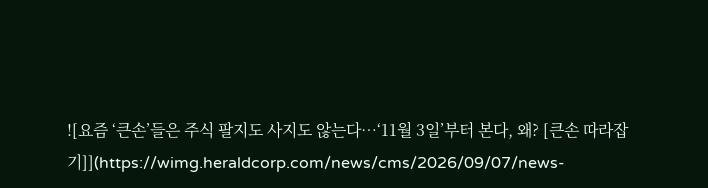![요즘 ‘큰손’들은 주식 팔지도 사지도 않는다…‘11월 3일’부터 본다, 왜? [큰손 따라잡기]](https://wimg.heraldcorp.com/news/cms/2026/09/07/news-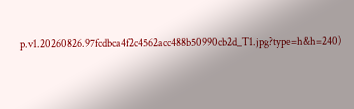p.v1.20260826.97fcdbca4f2c4562acc488b50990cb2d_T1.jpg?type=h&h=240)